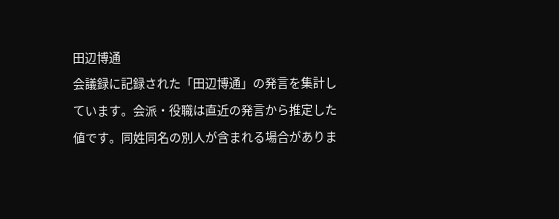田辺博通
会議録に記録された「田辺博通」の発言を集計しています。会派・役職は直近の発言から推定した値です。同姓同名の別人が含まれる場合がありま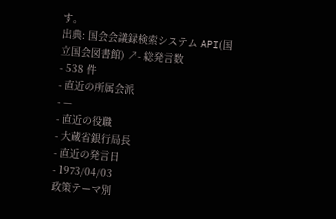す。
出典: 国会会議録検索システム API(国立国会図書館) ↗- 総発言数
- 538 件
- 直近の所属会派
- —
- 直近の役職
- 大蔵省銀行局長
- 直近の発言日
- 1973/04/03
政策テーマ別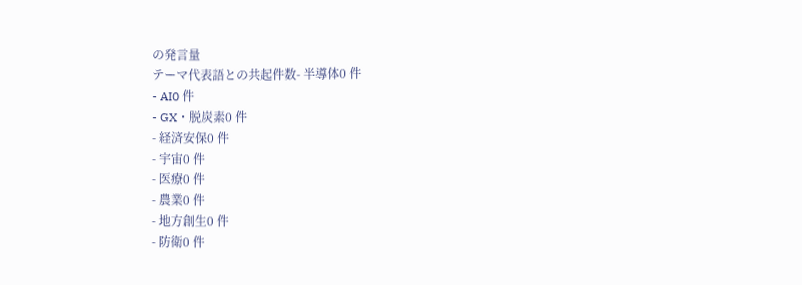の発言量
テーマ代表語との共起件数- 半導体0 件
- AI0 件
- GX・脱炭素0 件
- 経済安保0 件
- 宇宙0 件
- 医療0 件
- 農業0 件
- 地方創生0 件
- 防衛0 件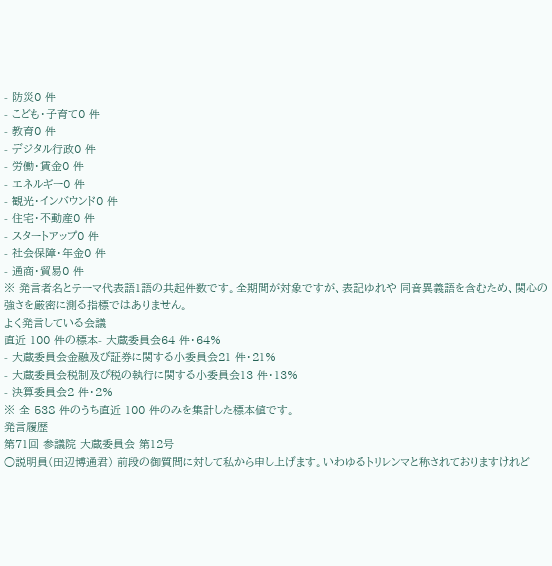- 防災0 件
- こども・子育て0 件
- 教育0 件
- デジタル行政0 件
- 労働・賃金0 件
- エネルギー0 件
- 観光・インバウンド0 件
- 住宅・不動産0 件
- スタートアップ0 件
- 社会保障・年金0 件
- 通商・貿易0 件
※ 発言者名とテーマ代表語1語の共起件数です。全期間が対象ですが、表記ゆれや 同音異義語を含むため、関心の強さを厳密に測る指標ではありません。
よく発言している会議
直近 100 件の標本- 大蔵委員会64 件・64%
- 大蔵委員会金融及び証券に関する小委員会21 件・21%
- 大蔵委員会税制及び税の執行に関する小委員会13 件・13%
- 決算委員会2 件・2%
※ 全 538 件のうち直近 100 件のみを集計した標本値です。
発言履歴
第71回 参議院 大蔵委員会 第12号
○説明員(田辺博通君) 前段の御質問に対して私から申し上げます。いわゆるトリレンマと称されておりますけれど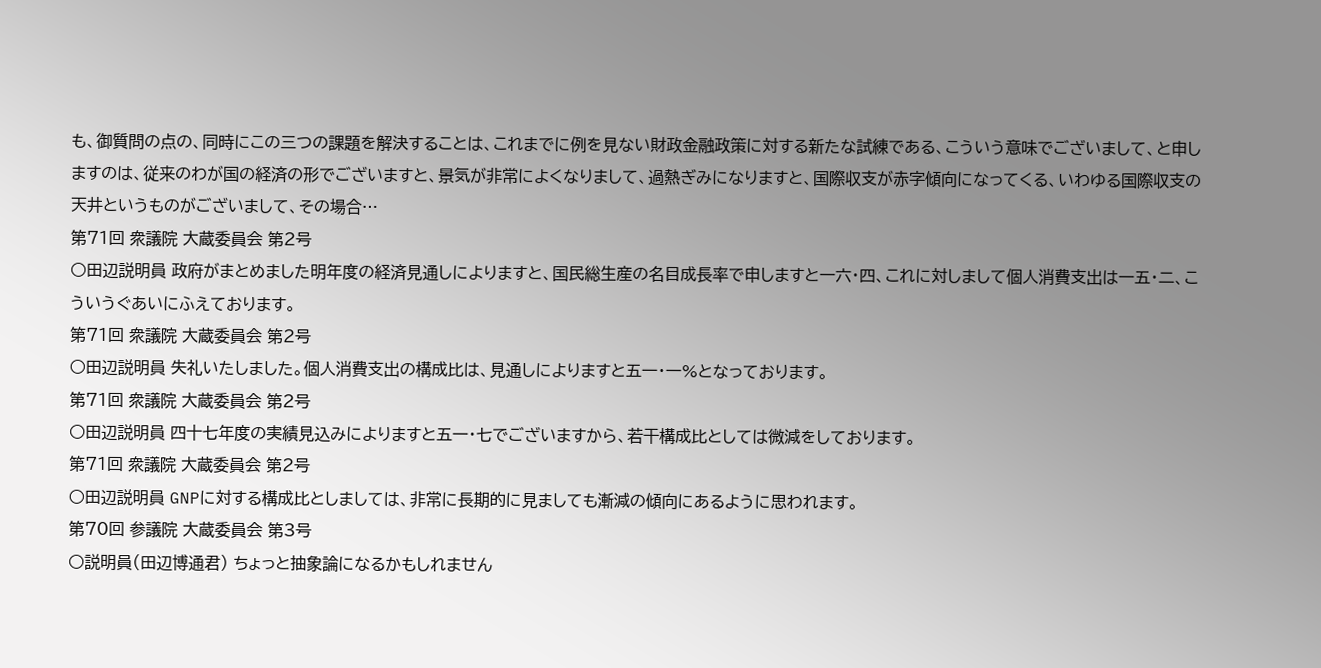も、御質問の点の、同時にこの三つの課題を解決することは、これまでに例を見ない財政金融政策に対する新たな試練である、こういう意味でございまして、と申しますのは、従来のわが国の経済の形でございますと、景気が非常によくなりまして、過熱ぎみになりますと、国際収支が赤字傾向になってくる、いわゆる国際収支の天井というものがございまして、その場合…
第71回 衆議院 大蔵委員会 第2号
○田辺説明員 政府がまとめました明年度の経済見通しによりますと、国民総生産の名目成長率で申しますと一六・四、これに対しまして個人消費支出は一五・二、こういうぐあいにふえております。
第71回 衆議院 大蔵委員会 第2号
○田辺説明員 失礼いたしました。個人消費支出の構成比は、見通しによりますと五一・一%となっております。
第71回 衆議院 大蔵委員会 第2号
○田辺説明員 四十七年度の実績見込みによりますと五一・七でございますから、若干構成比としては微減をしております。
第71回 衆議院 大蔵委員会 第2号
○田辺説明員 GNPに対する構成比としましては、非常に長期的に見ましても漸減の傾向にあるように思われます。
第70回 参議院 大蔵委員会 第3号
○説明員(田辺博通君) ちょっと抽象論になるかもしれません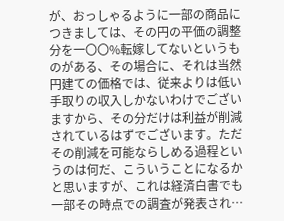が、おっしゃるように一部の商品につきましては、その円の平価の調整分を一〇〇%転嫁してないというものがある、その場合に、それは当然円建ての価格では、従来よりは低い手取りの収入しかないわけでございますから、その分だけは利益が削減されているはずでございます。ただその削減を可能ならしめる過程というのは何だ、こういうことになるかと思いますが、これは経済白書でも一部その時点での調査が発表され…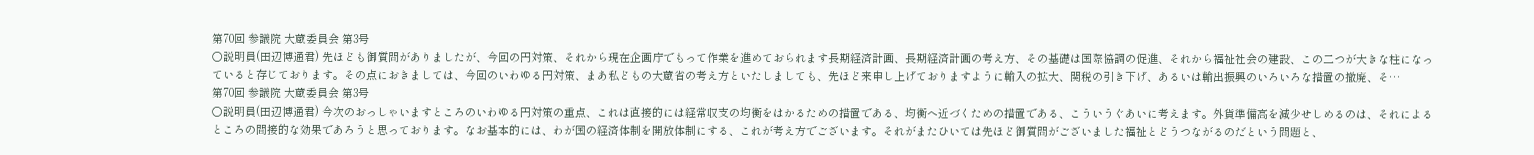第70回 参議院 大蔵委員会 第3号
○説明員(田辺博通君) 先ほども御質問がありましたが、今回の円対策、それから現在企画庁でもって作業を進めておられます長期経済計画、長期経済計画の考え方、その基礎は国際協調の促進、それから福祉社会の建設、この二つが大きな柱になっていると存じております。その点におきましては、今回のいわゆる円対策、まあ私どもの大蔵省の考え方といたしましても、先ほど来申し上げておりますように輸入の拡大、関税の引き下げ、あるいは輸出振興のいろいろな措置の撤廃、そ…
第70回 参議院 大蔵委員会 第3号
○説明員(田辺博通君) 今次のおっしゃいますところのいわゆる円対策の重点、これは直接的には経常収支の均衡をはかるための措置である、均衡へ近づくための措置である、こういうぐあいに考えます。外貨準備高を減少せしめるのは、それによるところの間接的な効果であろうと思っております。なお基本的には、わが国の経済体制を開放体制にする、これが考え方でございます。それがまたひいては先ほど御質問がございました福祉とどうつながるのだという問題と、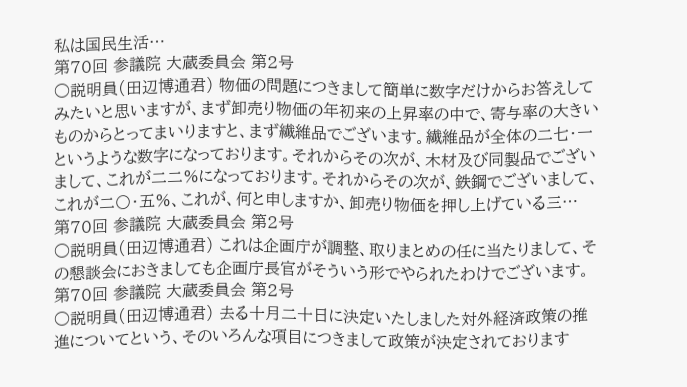私は国民生活…
第70回 参議院 大蔵委員会 第2号
○説明員(田辺博通君) 物価の問題につきまして簡単に数字だけからお答えしてみたいと思いますが、まず卸売り物価の年初来の上昇率の中で、寄与率の大きいものからとってまいりますと、まず繊維品でございます。繊維品が全体の二七・一というような数字になっております。それからその次が、木材及び同製品でございまして、これが二二%になっております。それからその次が、鉄鋼でございまして、これが二〇・五%、これが、何と申しますか、卸売り物価を押し上げている三…
第70回 参議院 大蔵委員会 第2号
○説明員(田辺博通君) これは企画庁が調整、取りまとめの任に当たりまして、その懇談会におきましても企画庁長官がそういう形でやられたわけでございます。
第70回 参議院 大蔵委員会 第2号
○説明員(田辺博通君) 去る十月二十日に決定いたしました対外経済政策の推進についてという、そのいろんな項目につきまして政策が決定されております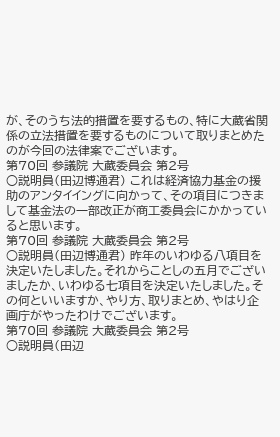が、そのうち法的措置を要するもの、特に大蔵省関係の立法措置を要するものについて取りまとめたのが今回の法律案でございます。
第70回 参議院 大蔵委員会 第2号
○説明員(田辺博通君) これは経済協力基金の援助のアンタイイングに向かって、その項目につきまして基金法の一部改正が商工委員会にかかっていると思います。
第70回 参議院 大蔵委員会 第2号
○説明員(田辺博通君) 昨年のいわゆる八項目を決定いたしました。それからことしの五月でございましたか、いわゆる七項目を決定いたしました。その何といいますか、やり方、取りまとめ、やはり企画庁がやったわけでございます。
第70回 参議院 大蔵委員会 第2号
○説明員(田辺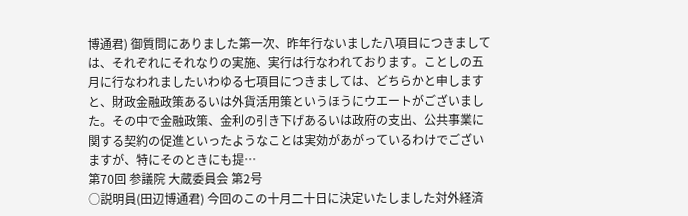博通君) 御質問にありました第一次、昨年行ないました八項目につきましては、それぞれにそれなりの実施、実行は行なわれております。ことしの五月に行なわれましたいわゆる七項目につきましては、どちらかと申しますと、財政金融政策あるいは外貨活用策というほうにウエートがございました。その中で金融政策、金利の引き下げあるいは政府の支出、公共事業に関する契約の促進といったようなことは実効があがっているわけでございますが、特にそのときにも提…
第70回 参議院 大蔵委員会 第2号
○説明員(田辺博通君) 今回のこの十月二十日に決定いたしました対外経済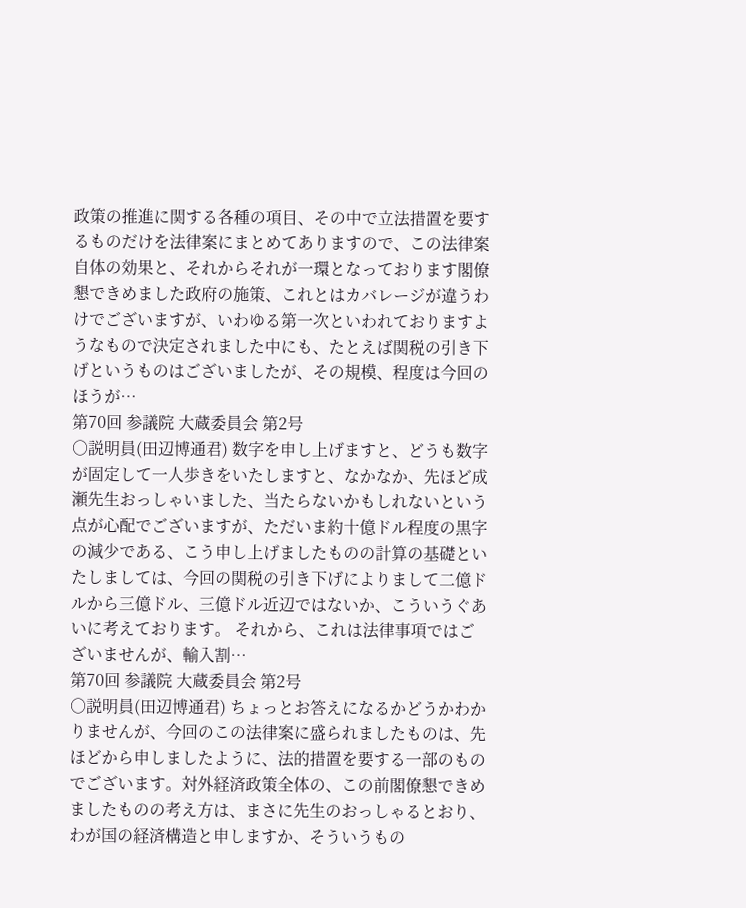政策の推進に関する各種の項目、その中で立法措置を要するものだけを法律案にまとめてありますので、この法律案自体の効果と、それからそれが一環となっております閣僚懇できめました政府の施策、これとはカバレージが違うわけでございますが、いわゆる第一次といわれておりますようなもので決定されました中にも、たとえば関税の引き下げというものはございましたが、その規模、程度は今回のほうが…
第70回 参議院 大蔵委員会 第2号
○説明員(田辺博通君) 数字を申し上げますと、どうも数字が固定して一人歩きをいたしますと、なかなか、先ほど成瀬先生おっしゃいました、当たらないかもしれないという点が心配でございますが、ただいま約十億ドル程度の黒字の減少である、こう申し上げましたものの計算の基礎といたしましては、今回の関税の引き下げによりまして二億ドルから三億ドル、三億ドル近辺ではないか、こういうぐあいに考えております。 それから、これは法律事項ではございませんが、輸入割…
第70回 参議院 大蔵委員会 第2号
○説明員(田辺博通君) ちょっとお答えになるかどうかわかりませんが、今回のこの法律案に盛られましたものは、先ほどから申しましたように、法的措置を要する一部のものでございます。対外経済政策全体の、この前閣僚懇できめましたものの考え方は、まさに先生のおっしゃるとおり、わが国の経済構造と申しますか、そういうもの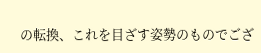の転換、これを目ざす姿勢のものでござ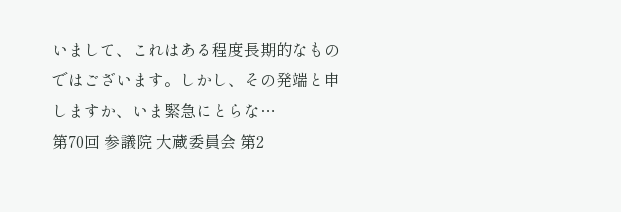いまして、これはある程度長期的なものではございます。しかし、その発端と申しますか、いま緊急にとらな…
第70回 参議院 大蔵委員会 第2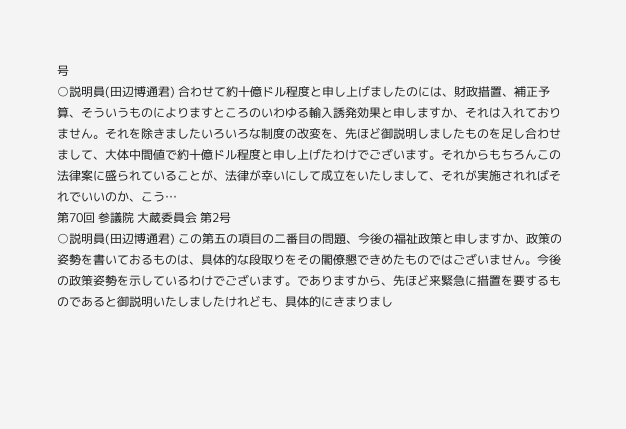号
○説明員(田辺博通君) 合わせて約十億ドル程度と申し上げましたのには、財政措置、補正予算、そういうものによりますところのいわゆる輸入誘発効果と申しますか、それは入れておりません。それを除きましたいろいろな制度の改変を、先ほど御説明しましたものを足し合わせまして、大体中間値で約十億ドル程度と申し上げたわけでございます。それからもちろんこの法律案に盛られていることが、法律が幸いにして成立をいたしまして、それが実施されればそれでいいのか、こう…
第70回 参議院 大蔵委員会 第2号
○説明員(田辺博通君) この第五の項目の二番目の問題、今後の福祉政策と申しますか、政策の姿勢を書いておるものは、具体的な段取りをその閣僚懇できめたものではございません。今後の政策姿勢を示しているわけでございます。でありますから、先ほど来緊急に措置を要するものであると御説明いたしましたけれども、具体的にきまりまし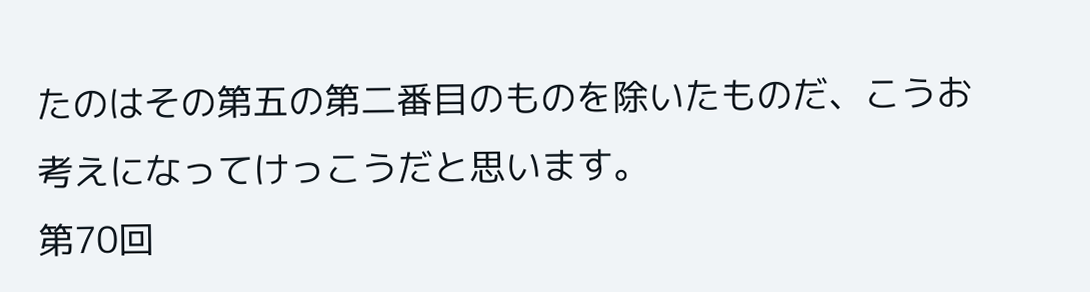たのはその第五の第二番目のものを除いたものだ、こうお考えになってけっこうだと思います。
第70回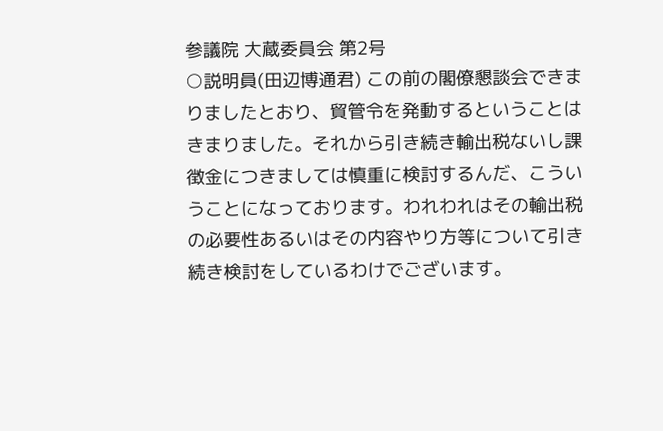参議院 大蔵委員会 第2号
○説明員(田辺博通君) この前の閣僚懇談会できまりましたとおり、貿管令を発動するということはきまりました。それから引き続き輸出税ないし課徴金につきましては慎重に検討するんだ、こういうことになっております。われわれはその輸出税の必要性あるいはその内容やり方等について引き続き検討をしているわけでございます。